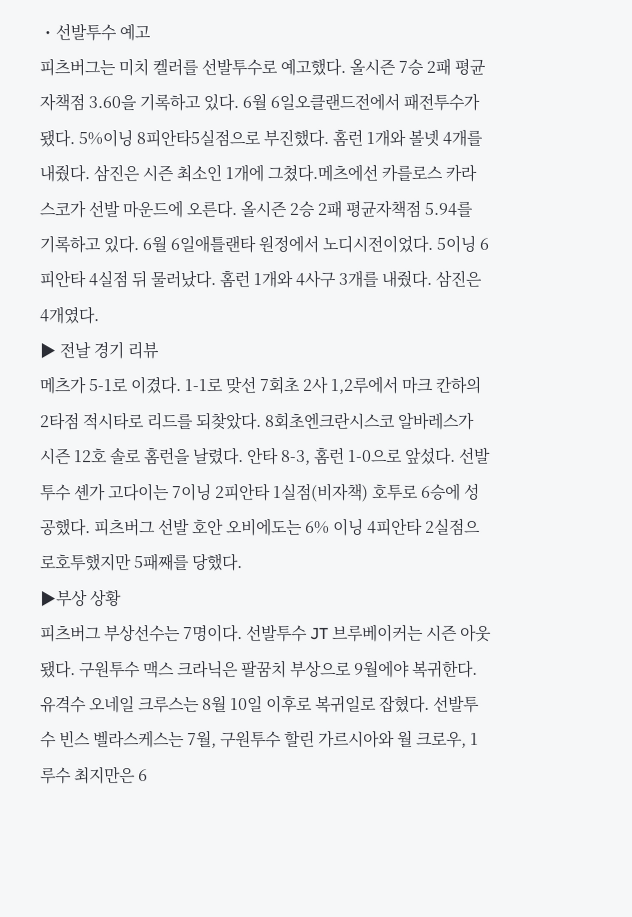・선발투수 예고
피츠버그는 미치 켈러를 선발투수로 예고했다. 올시즌 7승 2패 평균자책점 3.60을 기록하고 있다. 6월 6일오클랜드전에서 패전투수가 됐다. 5%이닝 8피안타5실점으로 부진했다. 홈런 1개와 볼넷 4개를 내줬다. 삼진은 시즌 최소인 1개에 그쳤다.메츠에선 카를로스 카라스코가 선발 마운드에 오른다. 올시즌 2승 2패 평균자책점 5.94를 기록하고 있다. 6월 6일애틀랜타 원정에서 노디시전이었다. 5이닝 6피안타 4실점 뒤 물러났다. 홈런 1개와 4사구 3개를 내줬다. 삼진은 4개였다.
▶ 전날 경기 리뷰
메츠가 5-1로 이겼다. 1-1로 맞선 7회초 2사 1,2루에서 마크 칸하의 2타점 적시타로 리드를 되찾았다. 8회초엔크란시스코 알바레스가 시즌 12호 솔로 홈런을 날렸다. 안타 8-3, 홈런 1-0으로 앞섰다. 선발투수 셴가 고다이는 7이닝 2피안타 1실점(비자책) 호투로 6승에 성공했다. 피츠버그 선발 호안 오비에도는 6% 이닝 4피안타 2실점으로호투했지만 5패째를 당했다.
▶부상 상황
피츠버그 부상선수는 7명이다. 선발투수 JT 브루베이커는 시즌 아웃됐다. 구원투수 맥스 크라닉은 팔꿈치 부상으로 9월에야 복귀한다. 유격수 오네일 크루스는 8월 10일 이후로 복귀일로 잡혔다. 선발투수 빈스 벨라스케스는 7월, 구원투수 할린 가르시아와 월 크로우, 1루수 최지만은 6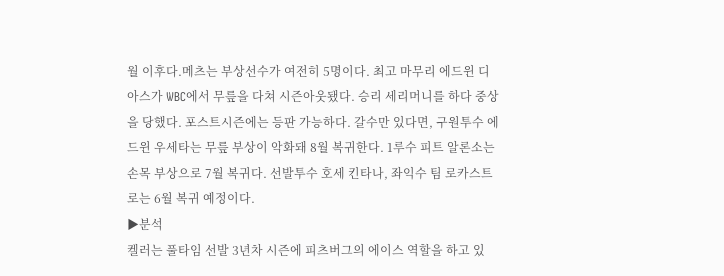월 이후다.메츠는 부상선수가 여전히 5명이다. 최고 마무리 에드윈 디아스가 WBC에서 무릎을 다쳐 시즌아웃됐다. 승리 세리머니를 하다 중상을 당했다. 포스트시즌에는 등판 가능하다. 갈수만 있다면, 구원투수 에드윈 우세타는 무릎 부상이 악화돼 8월 복귀한다. 1루수 피트 알론소는 손목 부상으로 7월 복귀다. 선발투수 호세 킨타나, 좌익수 팀 로카스트로는 6월 복귀 예정이다.
▶분석
켈러는 풀타임 선발 3년차 시즌에 피츠버그의 에이스 역할을 하고 있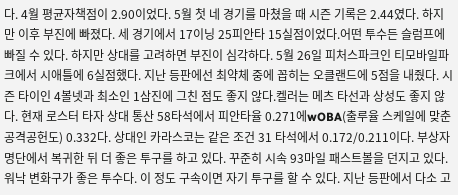다. 4월 평균자책점이 2.90이었다. 5월 첫 네 경기를 마쳤을 때 시즌 기록은 2.44였다. 하지만 이후 부진에 빠졌다. 세 경기에서 17이닝 25피안타 15실점이었다.어떤 투수든 슬럼프에 빠질 수 있다. 하지만 상대를 고려하면 부진이 심각하다. 5월 26일 피처스파크인 티모바일파크에서 시애틀에 6실점했다. 지난 등판에선 최약체 중에 꼽히는 오클랜드에 5점을 내줬다. 시즌 타이인 4볼넷과 최소인 1삼진에 그친 점도 좋지 않다.켈러는 메츠 타선과 상성도 좋지 않다. 현재 로스터 타자 상대 통산 58타석에서 피안타율 0.271에wOBA(출루율 스케일에 맞춘 공격공헌도) 0.332다. 상대인 카라스코는 같은 조건 31 타석에서 0.172/0.211이다. 부상자명단에서 복귀한 뒤 더 좋은 투구를 하고 있다. 꾸준히 시속 93마일 패스트볼을 던지고 있다. 워낙 변화구가 좋은 투수다. 이 정도 구속이면 자기 투구를 할 수 있다. 지난 등판에서 다소 고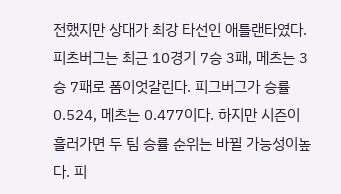전했지만 상대가 최강 타선인 애틀랜타였다.피츠버그는 최근 10경기 7승 3패, 메츠는 3승 7패로 폼이엇갈린다. 피그버그가 승률 0.524, 메츠는 0.477이다. 하지만 시즌이 흘러가면 두 팀 승률 순위는 바뀔 가능성이높다. 피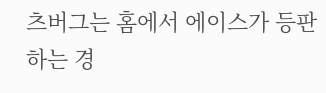츠버그는 홈에서 에이스가 등판하는 경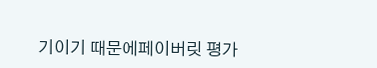기이기 때문에페이버릿 평가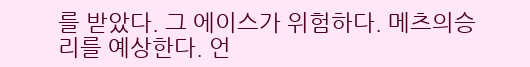를 받았다. 그 에이스가 위험하다. 메츠의승리를 예상한다. 언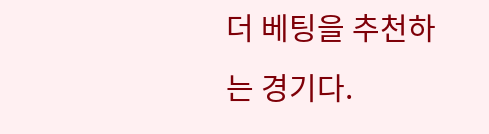더 베팅을 추천하는 경기다.